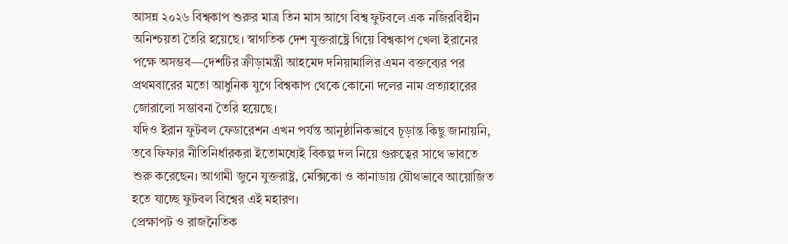আসন্ন ২০২৬ বিশ্বকাপ শুরুর মাত্র তিন মাস আগে বিশ্ব ফুটবলে এক নজিরবিহীন অনিশ্চয়তা তৈরি হয়েছে। স্বাগতিক দেশ যুক্তরাষ্ট্রে গিয়ে বিশ্বকাপ খেলা ইরানের পক্ষে অসম্ভব—দেশটির ক্রীড়ামন্ত্রী আহমেদ দনিয়ামালির এমন বক্তব্যের পর প্রথমবারের মতো আধুনিক যুগে বিশ্বকাপ থেকে কোনো দলের নাম প্রত্যাহারের জোরালো সম্ভাবনা তৈরি হয়েছে।
যদিও ইরান ফুটবল ফেডারেশন এখন পর্যন্ত আনুষ্ঠানিকভাবে চূড়ান্ত কিছু জানায়নি, তবে ফিফার নীতিনির্ধারকরা ইতোমধ্যেই বিকল্প দল নিয়ে গুরুত্বের সাথে ভাবতে শুরু করেছেন। আগামী জুনে যুক্তরাষ্ট্র, মেক্সিকো ও কানাডায় যৌথভাবে আয়োজিত হতে যাচ্ছে ফুটবল বিশ্বের এই মহারণ।
প্রেক্ষাপট ও রাজনৈতিক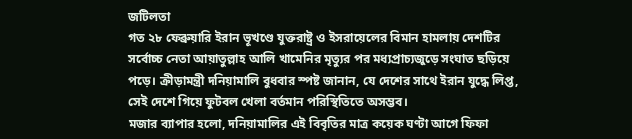জটিলতা
গত ২৮ ফেব্রুয়ারি ইরান ভূখণ্ডে যুক্তরাষ্ট্র ও ইসরায়েলের বিমান হামলায় দেশটির সর্বোচ্চ নেতা আয়াতুল্লাহ আলি খামেনির মৃত্যুর পর মধ্যপ্রাচ্যজুড়ে সংঘাত ছড়িয়ে পড়ে। ক্রীড়ামন্ত্রী দনিয়ামালি বুধবার স্পষ্ট জানান, যে দেশের সাথে ইরান যুদ্ধে লিপ্ত, সেই দেশে গিয়ে ফুটবল খেলা বর্তমান পরিস্থিতিতে অসম্ভব।
মজার ব্যাপার হলো, দনিয়ামালির এই বিবৃতির মাত্র কয়েক ঘণ্টা আগে ফিফা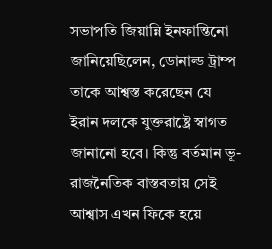সভাপতি জিয়ান্নি ইনফান্তিনো জানিয়েছিলেন, ডোনাল্ড ট্রাম্প তাকে আশ্বস্ত করেছেন যে ইরান দলকে যুক্তরাষ্ট্রে স্বাগত জানানো হবে। কিন্তু বর্তমান ভূ-রাজনৈতিক বাস্তবতায় সেই আশ্বাস এখন ফিকে হয়ে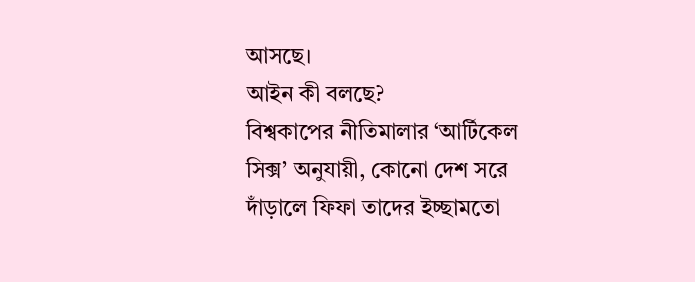আসছে।
আইন কী বলছে?
বিশ্বকাপের নীতিমালার ‘আর্টিকেল সিক্স’ অনুযায়ী, কোনো দেশ সরে দাঁড়ালে ফিফা তাদের ইচ্ছামতো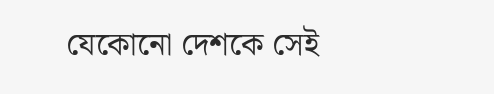যেকোনো দেশকে সেই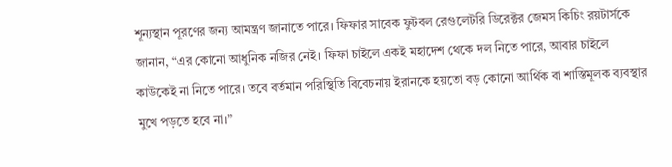শূন্যস্থান পূরণের জন্য আমন্ত্রণ জানাতে পারে। ফিফার সাবেক ফুটবল রেগুলেটরি ডিরেক্টর জেমস কিচিং রয়টার্সকে জানান, “এর কোনো আধুনিক নজির নেই। ফিফা চাইলে একই মহাদেশ থেকে দল নিতে পারে, আবার চাইলে কাউকেই না নিতে পারে। তবে বর্তমান পরিস্থিতি বিবেচনায় ইরানকে হয়তো বড় কোনো আর্থিক বা শাস্তিমূলক ব্যবস্থার মুখে পড়তে হবে না।”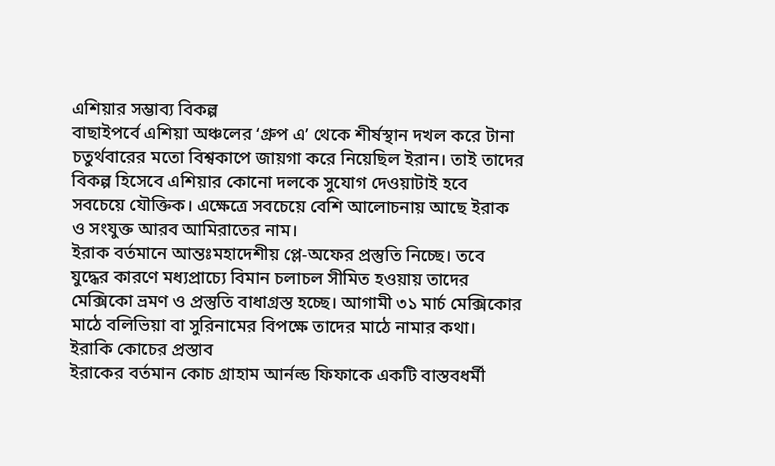এশিয়ার সম্ভাব্য বিকল্প
বাছাইপর্বে এশিয়া অঞ্চলের ‘গ্রুপ এ’ থেকে শীর্ষস্থান দখল করে টানা চতুর্থবারের মতো বিশ্বকাপে জায়গা করে নিয়েছিল ইরান। তাই তাদের বিকল্প হিসেবে এশিয়ার কোনো দলকে সুযোগ দেওয়াটাই হবে সবচেয়ে যৌক্তিক। এক্ষেত্রে সবচেয়ে বেশি আলোচনায় আছে ইরাক ও সংযুক্ত আরব আমিরাতের নাম।
ইরাক বর্তমানে আন্তঃমহাদেশীয় প্লে-অফের প্রস্তুতি নিচ্ছে। তবে যুদ্ধের কারণে মধ্যপ্রাচ্যে বিমান চলাচল সীমিত হওয়ায় তাদের মেক্সিকো ভ্রমণ ও প্রস্তুতি বাধাগ্রস্ত হচ্ছে। আগামী ৩১ মার্চ মেক্সিকোর মাঠে বলিভিয়া বা সুরিনামের বিপক্ষে তাদের মাঠে নামার কথা।
ইরাকি কোচের প্রস্তাব
ইরাকের বর্তমান কোচ গ্রাহাম আর্নল্ড ফিফাকে একটি বাস্তবধর্মী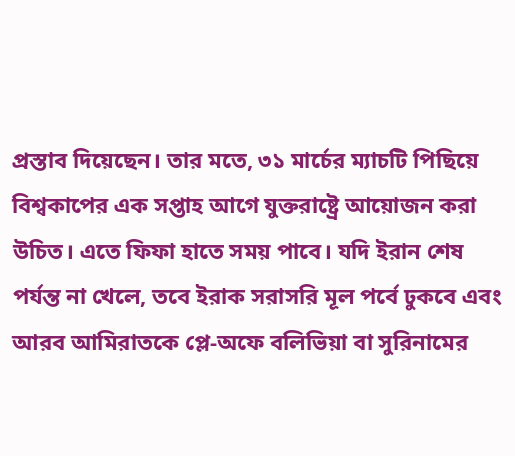প্রস্তাব দিয়েছেন। তার মতে, ৩১ মার্চের ম্যাচটি পিছিয়ে বিশ্বকাপের এক সপ্তাহ আগে যুক্তরাষ্ট্রে আয়োজন করা উচিত। এতে ফিফা হাতে সময় পাবে। যদি ইরান শেষ পর্যন্ত না খেলে, তবে ইরাক সরাসরি মূল পর্বে ঢুকবে এবং আরব আমিরাতকে প্লে-অফে বলিভিয়া বা সুরিনামের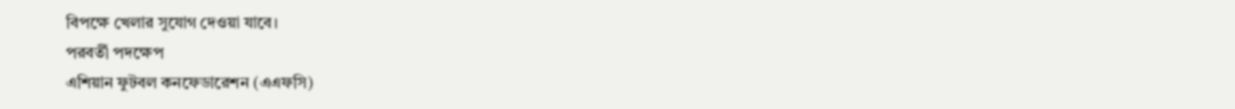বিপক্ষে খেলার সুযোগ দেওয়া যাবে।
পরবর্তী পদক্ষেপ
এশিয়ান ফুটবল কনফেডারেশন (এএফসি)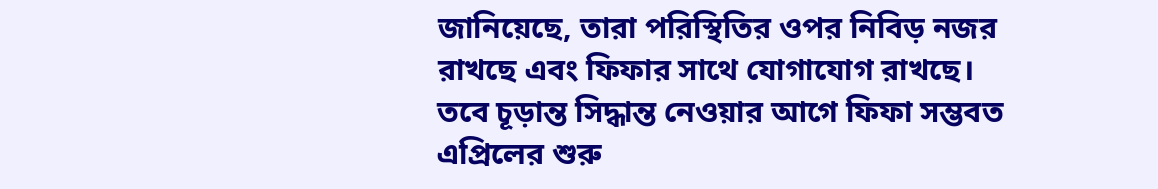জানিয়েছে, তারা পরিস্থিতির ওপর নিবিড় নজর রাখছে এবং ফিফার সাথে যোগাযোগ রাখছে। তবে চূড়ান্ত সিদ্ধান্ত নেওয়ার আগে ফিফা সম্ভবত এপ্রিলের শুরু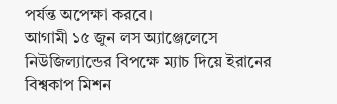পর্যন্ত অপেক্ষা করবে।
আগামী ১৫ জুন লস অ্যাঞ্জেলেসে নিউজিল্যান্ডের বিপক্ষে ম্যাচ দিয়ে ইরানের বিশ্বকাপ মিশন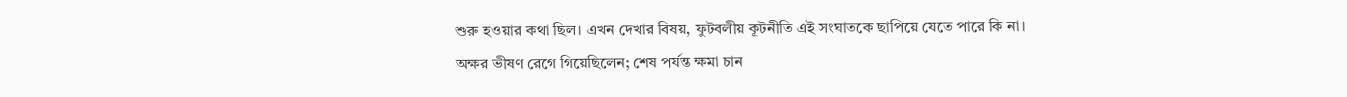শুরু হওয়ার কথা ছিল। এখন দেখার বিষয়, ফুটবলীয় কূটনীতি এই সংঘাতকে ছাপিয়ে যেতে পারে কি না।
অক্ষর ভীষণ রেগে গিয়েছিলেন; শেষ পর্যন্ত ক্ষমা চান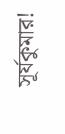সূর্যকুমার!